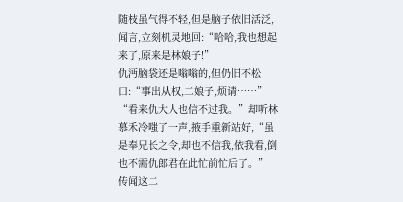随枝虽气得不轻,但是脑子依旧活泛,闻言,立刻机灵地回:“哈哈,我也想起来了,原来是林娘子!”
仇沔脑袋还是嗡嗡的,但仍旧不松口:“事出从权,二娘子,烦请……”
“看来仇大人也信不过我。”却听林慕禾冷嗤了一声,掖手重新站好,“虽是奉兄长之令,却也不信我,依我看,倒也不需仇郎君在此忙前忙后了。”
传闻这二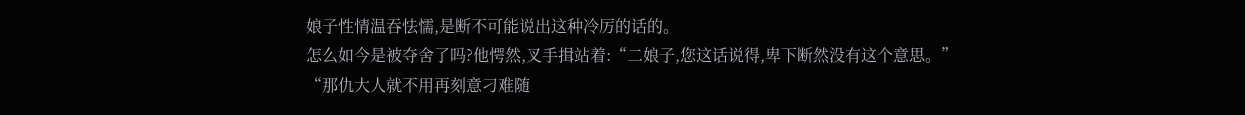娘子性情温吞怯懦,是断不可能说出这种冷厉的话的。
怎么如今是被夺舍了吗?他愕然,叉手揖站着:“二娘子,您这话说得,卑下断然没有这个意思。”
“那仇大人就不用再刻意刁难随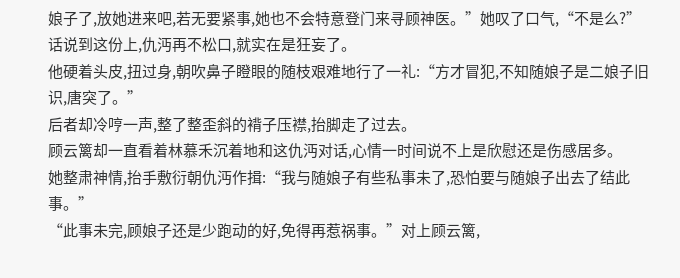娘子了,放她进来吧,若无要紧事,她也不会特意登门来寻顾神医。”她叹了口气,“不是么?”
话说到这份上,仇沔再不松口,就实在是狂妄了。
他硬着头皮,扭过身,朝吹鼻子瞪眼的随枝艰难地行了一礼:“方才冒犯,不知随娘子是二娘子旧识,唐突了。”
后者却冷哼一声,整了整歪斜的褙子压襟,抬脚走了过去。
顾云篱却一直看着林慕禾沉着地和这仇沔对话,心情一时间说不上是欣慰还是伤感居多。
她整肃神情,抬手敷衍朝仇沔作揖:“我与随娘子有些私事未了,恐怕要与随娘子出去了结此事。”
“此事未完,顾娘子还是少跑动的好,免得再惹祸事。”对上顾云篱,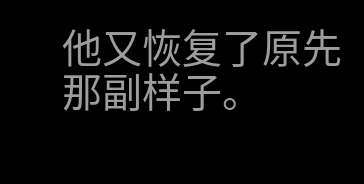他又恢复了原先那副样子。